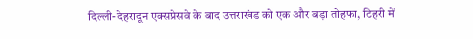दिल्ली-देहरादून एक्सप्रेसवे के बाद उत्तराखंड को एक और बड़ा तोहफा, टिहरी में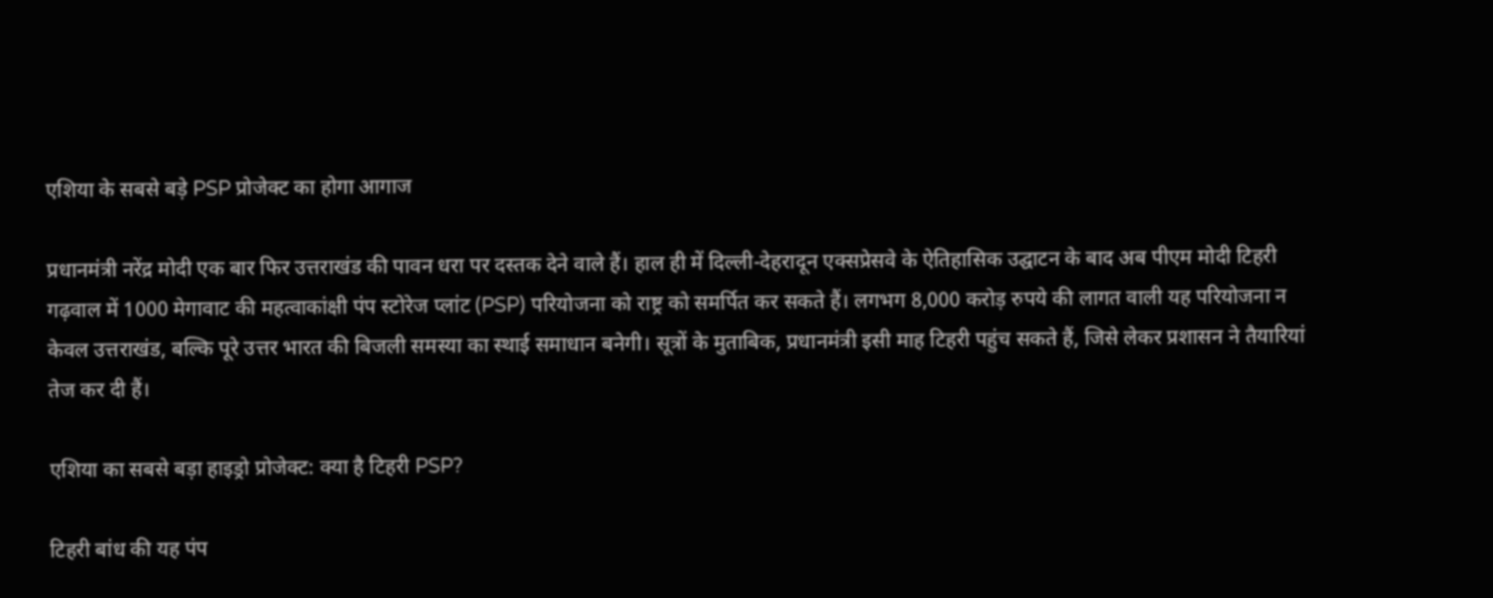एशिया के सबसे बड़े PSP प्रोजेक्ट का होगा आगाज

प्रधानमंत्री नरेंद्र मोदी एक बार फिर उत्तराखंड की पावन धरा पर दस्तक देने वाले हैं। हाल ही में दिल्ली-देहरादून एक्सप्रेसवे के ऐतिहासिक उद्घाटन के बाद अब पीएम मोदी टिहरी गढ़वाल में 1000 मेगावाट की महत्वाकांक्षी पंप स्टोरेज प्लांट (PSP) परियोजना को राष्ट्र को समर्पित कर सकते हैं। लगभग 8,000 करोड़ रुपये की लागत वाली यह परियोजना न केवल उत्तराखंड, बल्कि पूरे उत्तर भारत की बिजली समस्या का स्थाई समाधान बनेगी। सूत्रों के मुताबिक, प्रधानमंत्री इसी माह टिहरी पहुंच सकते हैं, जिसे लेकर प्रशासन ने तैयारियां तेज कर दी हैं।

एशिया का सबसे बड़ा हाइड्रो प्रोजेक्ट: क्या है टिहरी PSP?

टिहरी बांध की यह पंप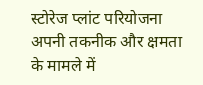स्टोरेज प्लांट परियोजना अपनी तकनीक और क्षमता के मामले में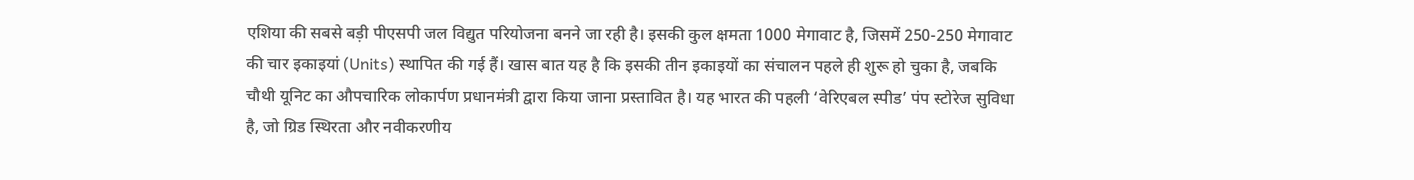एशिया की सबसे बड़ी पीएसपी जल विद्युत परियोजना बनने जा रही है। इसकी कुल क्षमता 1000 मेगावाट है, जिसमें 250-250 मेगावाट की चार इकाइयां (Units) स्थापित की गई हैं। खास बात यह है कि इसकी तीन इकाइयों का संचालन पहले ही शुरू हो चुका है, जबकि चौथी यूनिट का औपचारिक लोकार्पण प्रधानमंत्री द्वारा किया जाना प्रस्तावित है। यह भारत की पहली ‘वेरिएबल स्पीड’ पंप स्टोरेज सुविधा है, जो ग्रिड स्थिरता और नवीकरणीय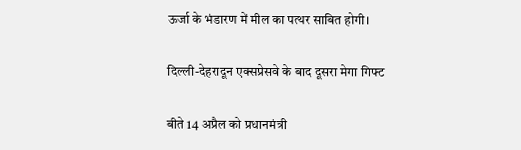ऊर्जा के भंडारण में मील का पत्थर साबित होगी।

दिल्ली-देहरादून एक्सप्रेसवे के बाद दूसरा मेगा गिफ्ट

बीते 14 अप्रैल को प्रधानमंत्री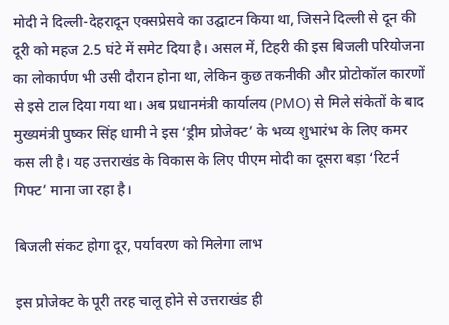मोदी ने दिल्ली-देहरादून एक्सप्रेसवे का उद्घाटन किया था, जिसने दिल्ली से दून की दूरी को महज 2.5 घंटे में समेट दिया है। असल में, टिहरी की इस बिजली परियोजना का लोकार्पण भी उसी दौरान होना था, लेकिन कुछ तकनीकी और प्रोटोकॉल कारणों से इसे टाल दिया गया था। अब प्रधानमंत्री कार्यालय (PMO) से मिले संकेतों के बाद मुख्यमंत्री पुष्कर सिंह धामी ने इस ‘ड्रीम प्रोजेक्ट’ के भव्य शुभारंभ के लिए कमर कस ली है। यह उत्तराखंड के विकास के लिए पीएम मोदी का दूसरा बड़ा ‘रिटर्न गिफ्ट’ माना जा रहा है।

बिजली संकट होगा दूर, पर्यावरण को मिलेगा लाभ

इस प्रोजेक्ट के पूरी तरह चालू होने से उत्तराखंड ही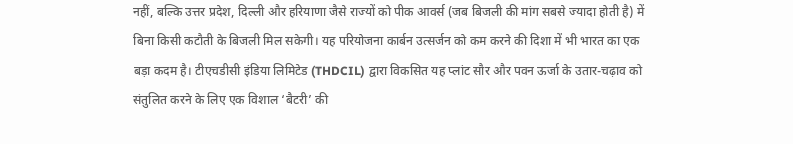नहीं, बल्कि उत्तर प्रदेश, दिल्ली और हरियाणा जैसे राज्यों को पीक आवर्स (जब बिजली की मांग सबसे ज्यादा होती है) में बिना किसी कटौती के बिजली मिल सकेगी। यह परियोजना कार्बन उत्सर्जन को कम करने की दिशा में भी भारत का एक बड़ा कदम है। टीएचडीसी इंडिया लिमिटेड (THDCIL) द्वारा विकसित यह प्लांट सौर और पवन ऊर्जा के उतार-चढ़ाव को संतुलित करने के लिए एक विशाल ‘बैटरी’ की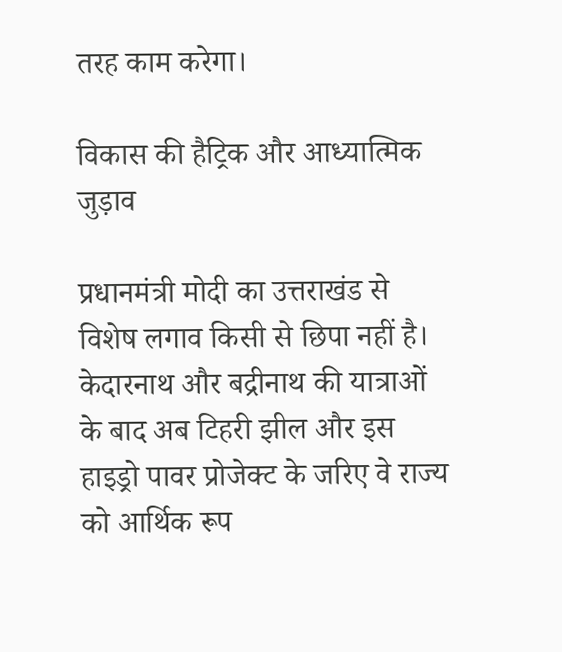तरह काम करेगा।

विकास की हैट्रिक और आध्यात्मिक जुड़ाव

प्रधानमंत्री मोदी का उत्तराखंड से विशेष लगाव किसी से छिपा नहीं है। केदारनाथ और बद्रीनाथ की यात्राओं के बाद अब टिहरी झील और इस हाइड्रो पावर प्रोजेक्ट के जरिए वे राज्य को आर्थिक रूप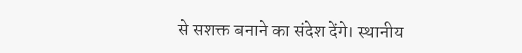से सशक्त बनाने का संदेश देंगे। स्थानीय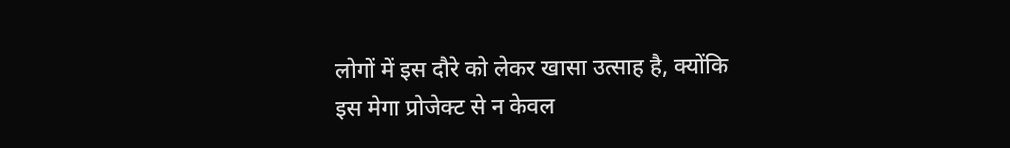लोगों में इस दौरे को लेकर खासा उत्साह है, क्योंकि इस मेगा प्रोजेक्ट से न केवल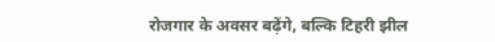रोजगार के अवसर बढ़ेंगे, बल्कि टिहरी झील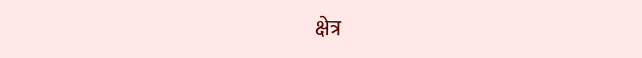क्षेत्र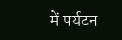में पर्यटन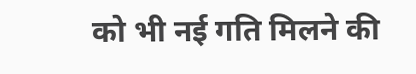को भी नई गति मिलने की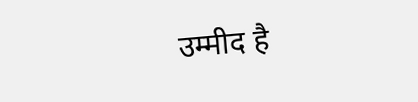उम्मीद है